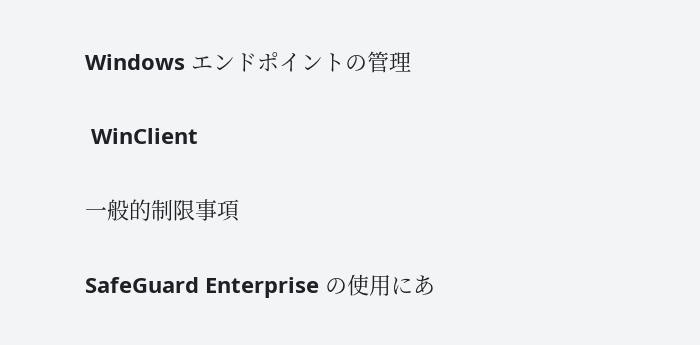Windows エンドポイントの管理

 WinClient

一般的制限事項

SafeGuard Enterprise の使用にあ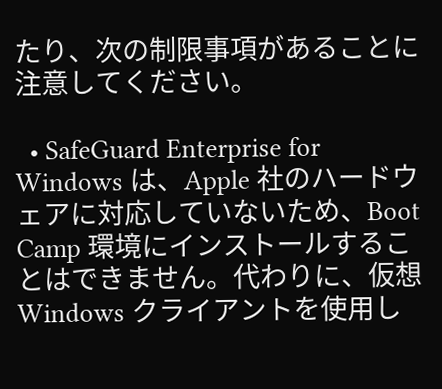たり、次の制限事項があることに注意してください。

  • SafeGuard Enterprise for Windows は、Apple 社のハードウェアに対応していないため、Boot Camp 環境にインストールすることはできません。代わりに、仮想 Windows クライアントを使用し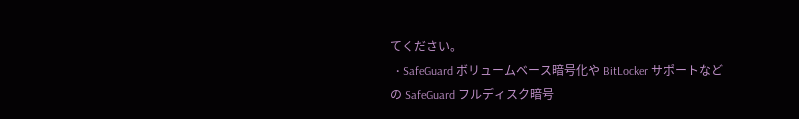てください。
  • SafeGuard ボリュームベース暗号化や BitLocker サポートなどの SafeGuard フルディスク暗号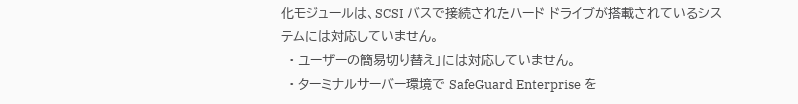化モジュールは、SCSI バスで接続されたハード ドライブが搭載されているシステムには対応していません。
  • ユーザーの簡易切り替え」には対応していません。
  • ターミナルサーバー環境で SafeGuard Enterprise を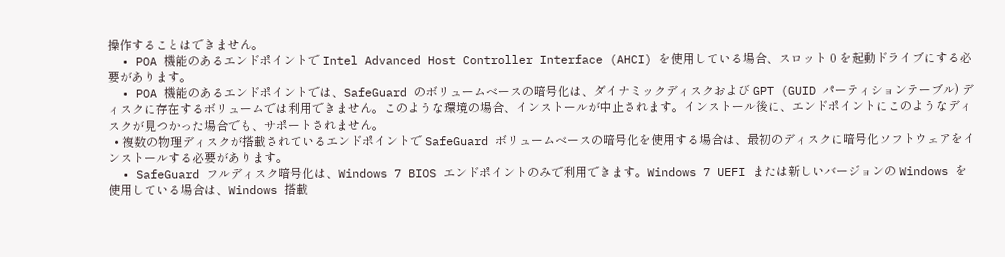操作することはできません。
  • POA 機能のあるエンドポイントで Intel Advanced Host Controller Interface (AHCI) を使用している場合、スロット 0 を起動ドライブにする必要があります。
  • POA 機能のあるエンドポイントでは、SafeGuard のボリュームベースの暗号化は、ダイナミックディスクおよび GPT (GUID パーティションテーブル) ディスクに存在するボリュームでは利用できません。このような環境の場合、インストールが中止されます。インストール後に、エンドポイントにこのようなディスクが見つかった場合でも、サポートされません。
  • 複数の物理ディスクが搭載されているエンドポイントで SafeGuard ボリュームベースの暗号化を使用する場合は、最初のディスクに暗号化ソフトウェアをインストールする必要があります。
  • SafeGuard フルディスク暗号化は、Windows 7 BIOS エンドポイントのみで利用できます。Windows 7 UEFI または新しいバージョンの Windows を使用している場合は、Windows 搭載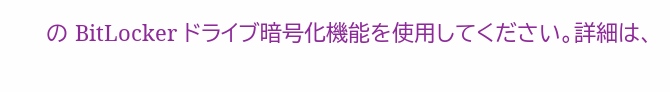の BitLocker ドライブ暗号化機能を使用してください。詳細は、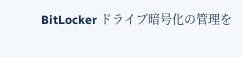BitLocker ドライブ暗号化の管理を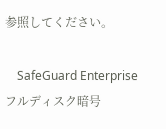参照してください。

    SafeGuard Enterprise フルディスク暗号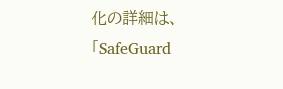化の詳細は、「SafeGuard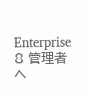Enterprise 8 管理者ヘ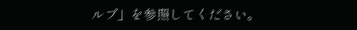ルプ」を参照してください。